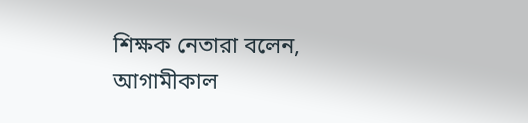শিক্ষক নেতারা বলেন, আগামীকাল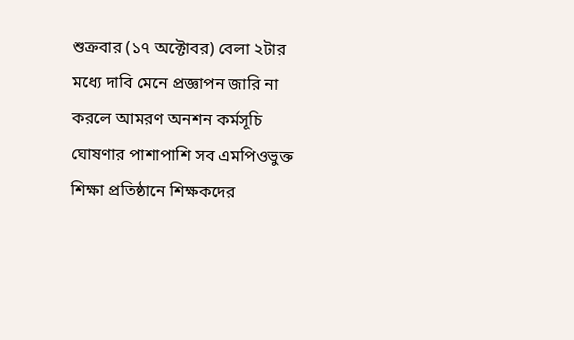শুক্রবার (১৭ অক্টোবর) বেলা ২টার মধ্যে দাবি মেনে প্রজ্ঞাপন জারি না করলে আমরণ অনশন কর্মসূচি ঘোষণার পাশাপাশি সব এমপিওভুক্ত শিক্ষা প্রতিষ্ঠানে শিক্ষকদের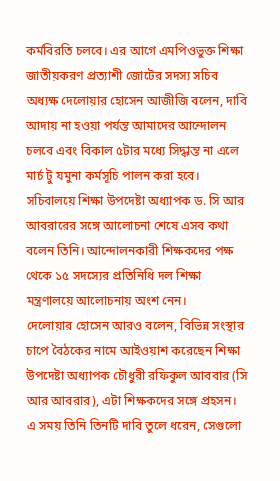কর্মবিরতি চলবে। এর আগে এমপিওভুক্ত শিক্ষা জাতীয়করণ প্রত্যাশী জোটের সদস্য সচিব অধ্যক্ষ দেলোয়ার হোসেন আজীজি বলেন, দাবি আদায় না হওয়া পর্যন্ত আমাদের আন্দোলন চলবে এবং বিকাল ৫টার মধ্যে সিদ্ধান্ত না এলে মার্চ টু যমুনা কর্মসূচি পালন করা হবে। সচিবালয়ে শিক্ষা উপদেষ্টা অধ্যাপক ড. সি আর আবরারের সঙ্গে আলোচনা শেষে এসব কথা বলেন তিনি। আন্দোলনকারী শিক্ষকদের পক্ষ থেকে ১৫ সদস্যের প্রতিনিধি দল শিক্ষা মন্ত্রণালয়ে আলোচনায় অংশ নেন।
দেলোয়ার হোসেন আরও বলেন, বিভিন্ন সংস্থার চাপে বৈঠকের নামে আইওয়াশ করেছেন শিক্ষা উপদেষ্টা অধ্যাপক চৌধুরী রফিকুল আববার (সি আর আবরার), এটা শিক্ষকদের সঙ্গে প্রহসন।
এ সময় তিনি তিনটি দাবি তুলে ধরেন, সেগুলো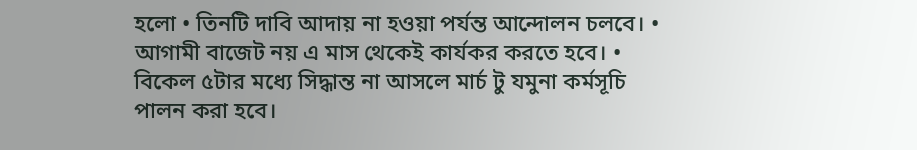হলো • তিনটি দাবি আদায় না হওয়া পর্যন্ত আন্দোলন চলবে। • আগামী বাজেট নয় এ মাস থেকেই কার্যকর করতে হবে। • বিকেল ৫টার মধ্যে সিদ্ধান্ত না আসলে মার্চ টু যমুনা কর্মসূচি পালন করা হবে।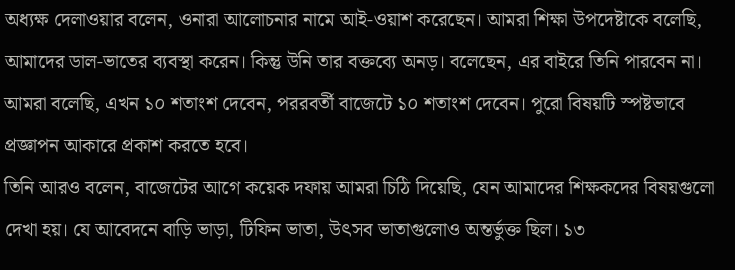অধ্যক্ষ দেলাওয়ার বলেন, ওনারা আলোচনার নামে আই-ওয়াশ করেছেন। আমরা শিক্ষা উপদেষ্টাকে বলেছি, আমাদের ডাল-ভাতের ব্যবস্থা করেন। কিন্তু উনি তার বক্তব্যে অনড়। বলেছেন, এর বাইরে তিনি পারবেন না। আমরা বলেছি, এখন ১০ শতাংশ দেবেন, পররবর্তী বাজেটে ১০ শতাংশ দেবেন। পুরো বিষয়টি স্পষ্টভাবে প্রজ্ঞাপন আকারে প্রকাশ করতে হবে।
তিনি আরও বলেন, বাজেটের আগে কয়েক দফায় আমরা চিঠি দিয়েছি, যেন আমাদের শিক্ষকদের বিষয়গুলো দেখা হয়। যে আবেদনে বাড়ি ভাড়া, টিফিন ভাতা, উৎসব ভাতাগুলোও অন্তর্ভুক্ত ছিল। ১৩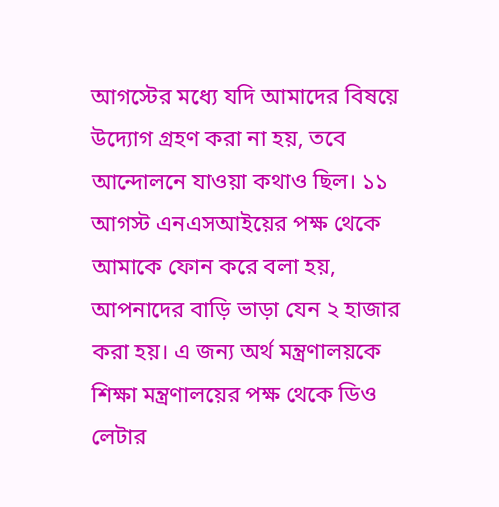আগস্টের মধ্যে যদি আমাদের বিষয়ে উদ্যোগ গ্রহণ করা না হয়, তবে আন্দোলনে যাওয়া কথাও ছিল। ১১ আগস্ট এনএসআইয়ের পক্ষ থেকে আমাকে ফোন করে বলা হয়, আপনাদের বাড়ি ভাড়া যেন ২ হাজার করা হয়। এ জন্য অর্থ মন্ত্রণালয়কে শিক্ষা মন্ত্রণালয়ের পক্ষ থেকে ডিও লেটার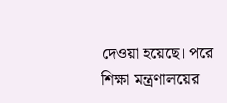দেওয়া হয়েছে। পরে শিক্ষা মন্ত্রণালয়ের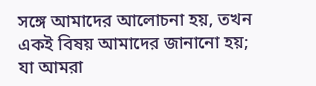সঙ্গে আমাদের আলোচনা হয়, তখন একই বিষয় আমাদের জানানো হয়; যা আমরা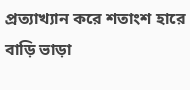প্রত্যাখ্যান করে শতাংশ হারে বাড়ি ভাড়া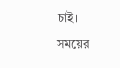চাই।
সময়ের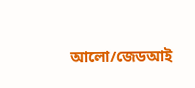আলো/জেডআই